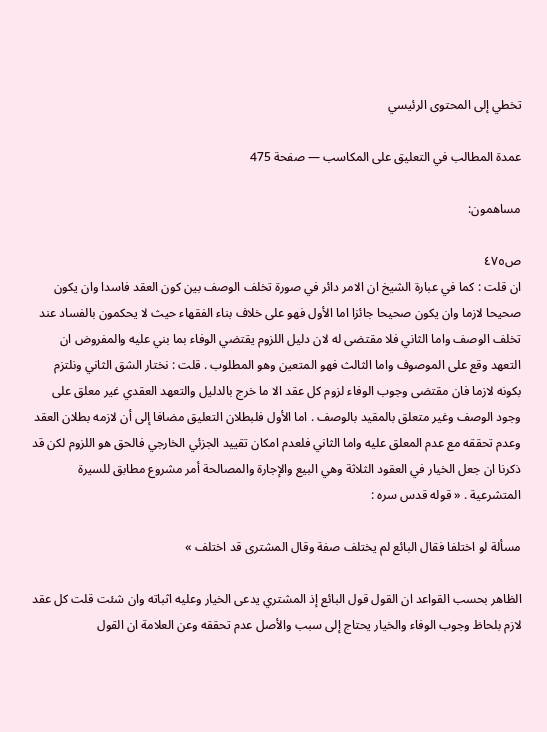تخطي إلى المحتوى الرئيسي

عمدة المطالب في التعليق على المكاسب — صفحة 475

مساهمون:

ص٤٧٥
ان قلت : كما في عبارة الشيخ ان الامر دائر في صورة تخلف الوصف بين كون العقد فاسدا وان يكون صحيحا لازما وان يكون صحيحا جائزا اما الأول فهو على خلاف بناء الفقهاء حيث لا يحكمون بالفساد عند تخلف الوصف واما الثاني فلا مقتضى له لان دليل اللزوم يقتضي الوفاء بما بني عليه والمفروض ان التعهد وقع على الموصوف واما الثالث فهو المتعين وهو المطلوب . قلت : نختار الشق الثاني ونلتزم بكونه لازما فان مقتضى وجوب الوفاء لزوم كل عقد الا ما خرج بالدليل والتعهد العقدي غير معلق على وجود الوصف وغير متعلق بالمقيد بالوصف . اما الأول فلبطلان التعليق مضافا إلى أن لازمه بطلان العقد وعدم تحققه مع عدم المعلق عليه واما الثاني فلعدم امكان تقييد الجزئي الخارجي فالحق هو اللزوم لكن قد ذكرنا ان جعل الخيار في العقود الثلاثة وهي البيع والإجارة والمصالحة أمر مشروع مطابق للسيرة المتشرعية . « قوله قدس سره :

مسألة لو اختلفا فقال البائع لم يختلف صفة وقال المشترى قد اختلف »

الظاهر بحسب القواعد ان القول قول البائع إذ المشتري يدعى الخيار وعليه اثباته وان شئت قلت كل عقد لازم بلحاظ وجوب الوفاء والخيار يحتاج إلى سبب والأصل عدم تحققه وعن العلامة ان القول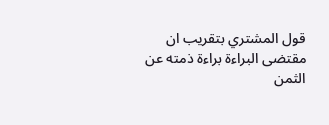قول المشتري بتقريب ان مقتضى البراءة براءة ذمته عن الثمن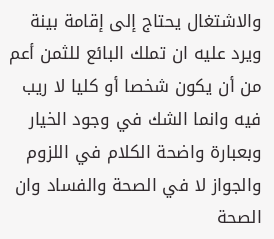والاشتغال يحتاج إلى إقامة بينة ويرد عليه ان تملك البائع للثمن أعم من أن يكون شخصا أو كليا لا ريب فيه وانما الشك في وجود الخيار وبعبارة واضحة الكلام في اللزوم والجواز لا في الصحة والفساد وان الصحة